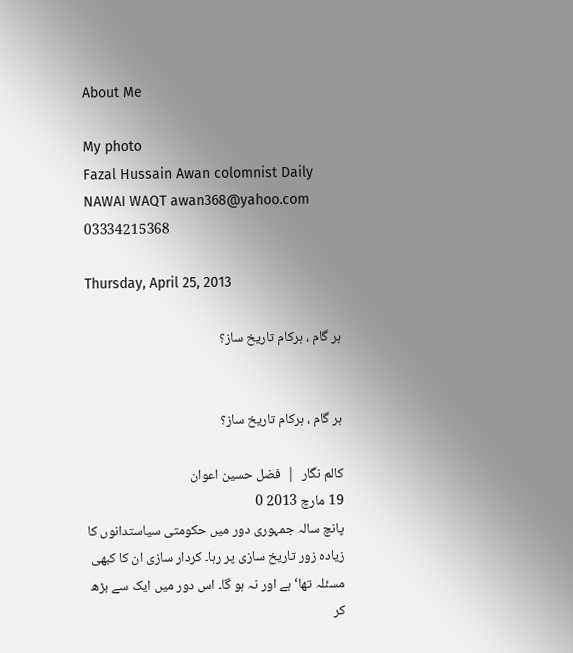About Me

My photo
Fazal Hussain Awan colomnist Daily NAWAI WAQT awan368@yahoo.com 03334215368

Thursday, April 25, 2013

ہر گام ، ہرکام تاریخ ساز؟


ہر گام ، ہرکام تاریخ ساز؟

کالم نگار  |  فضل حسین اعوان
19 مارچ 2013 0
پانچ سالہ جمہوری دور میں حکومتی سیاستدانوں کا زیادہ زور تاریخ سازی پر رہا۔ کردار سازی ان کا کبھی مسئلہ تھا‘ ہے اور نہ ہو گا۔ اس دور میں ایک سے بڑھ کر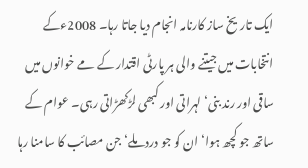ایک تاریخ ساز کارنامہ انجام دیا جاتا رہا۔ 2008ءکے انتخابات میں جیتنے والی ہر پارٹی اقتدار کے مے خوانوں میں ساقی اور رند بنی‘ لہراتی اور کبھی لڑکھڑاتی رہی۔ عوام کے ساتھ جو کچھ ہوا‘ ان کو جو درد ملے‘ جن مصائب کا سامنا رہا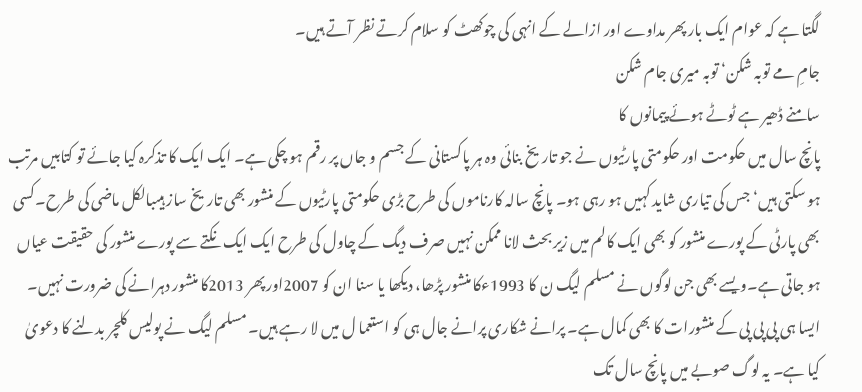لگتا ہے کہ عوام ایک بار پھر مداوے اور ازالے کے انہی کی چوکھٹ کو سلام کرتے نظر آتے ہیں۔
جامِ مے توبہ شکن‘ توبہ میری جام شکن
سامنے ڈھیر ہے ٹوٹے ہوئے پیمانوں کا
پانچ سال میں حکومت اور حکومتی پارٹیوں نے جو تاریخ بنائی وہ ہر پاکستانی کے جسم و جاں پر رقم ہو چکی ہے۔ ایک ایک کا تذکرہ کیا جائے تو کتابیں مرتب ہو سکتی ہیں‘ جس کی تیاری شاید کہیں ہو رہی ہو۔ پانچ سالہ کارناموں کی طرح بڑی حکومتی پارٹیوں کے منشور بھی تاریخ ساز ہیںبالکل ماضی کی طرح۔کسی بھی پارٹی کے پورے منشور کو بھی ایک کالم میں زیر بحث لانا ممکن نہیں صرف دیگ کے چاول کی طرح ایک ایک نکتے سے پورے منشور کی حقیقت عیاں ہو جاتی ہے۔ویسے بھی جن لوگوں نے مسلم لیگ ن کا 1993ءکا منشور پڑھا، دیکھا یا سنا ان کو 2007اور پھر 2013کا منشور دہرانے کی ضرورت نہیں۔ ایسا ہی پی پی پی کے منشورات کا بھی کمال ہے۔ پرانے شکاری پرانے جال ہی کو استعما ل میں لا رہے ہیں۔ مسلم لیگ نے پولیس کلچر بدلنے کا دعویٰ کیا ہے۔ یہ لوگ صوبے میں پانچ سال تک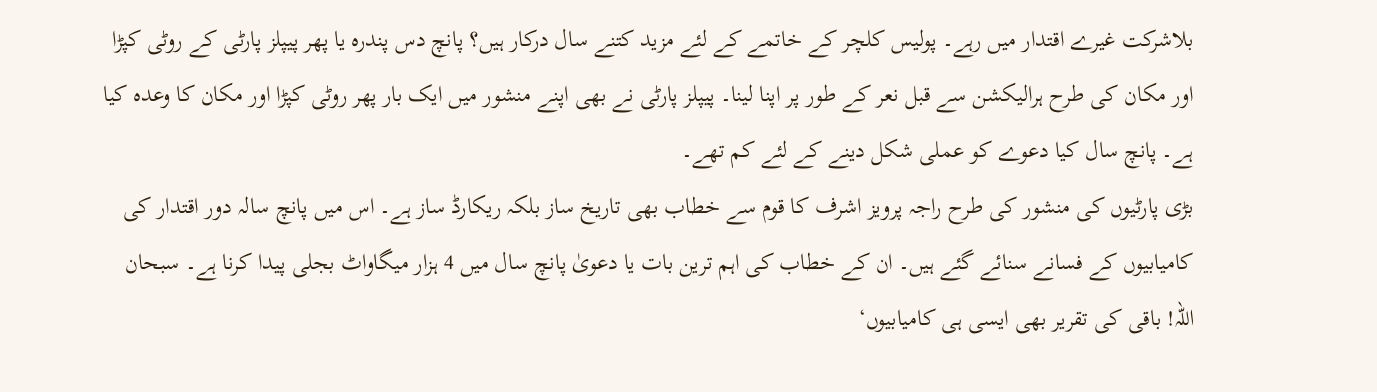بلاشرکت غیرے اقتدار میں رہے۔ پولیس کلچر کے خاتمے کے لئے مزید کتنے سال درکار ہیں؟ پانچ دس پندرہ یا پھر پیپلز پارٹی کے روٹی کپڑا اور مکان کی طرح ہرالیکشن سے قبل نعر کے طور پر اپنا لینا۔ پیپلز پارٹی نے بھی اپنے منشور میں ایک بار پھر روٹی کپڑا اور مکان کا وعدہ کیا ہے۔ پانچ سال کیا دعوے کو عملی شکل دینے کے لئے کم تھے۔
بڑی پارٹیوں کی منشور کی طرح راجہ پرویز اشرف کا قوم سے خطاب بھی تاریخ ساز بلکہ ریکارڈ ساز ہے۔ اس میں پانچ سالہ دور اقتدار کی کامیابیوں کے فسانے سنائے گئے ہیں۔ ان کے خطاب کی اہم ترین بات یا دعویٰ پانچ سال میں 4 ہزار میگاواٹ بجلی پیدا کرنا ہے۔ سبحان اللہ! باقی کی تقریر بھی ایسی ہی کامیابیوں‘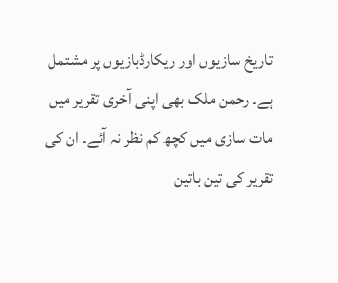تاریخ سازیوں اور ریکارڈبازیوں پر مشتمل ہے۔ رحمن ملک بھی اپنی آخری تقریر میں مات سازی میں کچھ کم نظر نہ آئے۔ ان کی تقریر کی تین باتین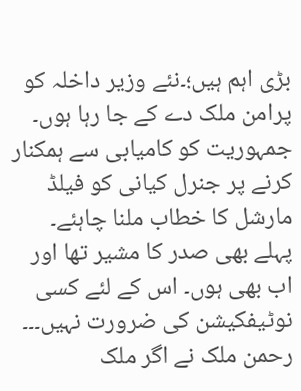بڑی اہم ہیں؛۔نئے وزیر داخلہ کو پرامن ملک دے کے جا رہا ہوں۔ جمہوریت کو کامیابی سے ہمکنار کرنے پر جنرل کیانی کو فیلڈ مارشل کا خطاب ملنا چاہئے۔ پہلے بھی صدر کا مشیر تھا اور اب بھی ہوں۔ اس کے لئے کسی نوٹیفکیشن کی ضرورت نہیں۔۔۔ رحمن ملک نے اگر ملک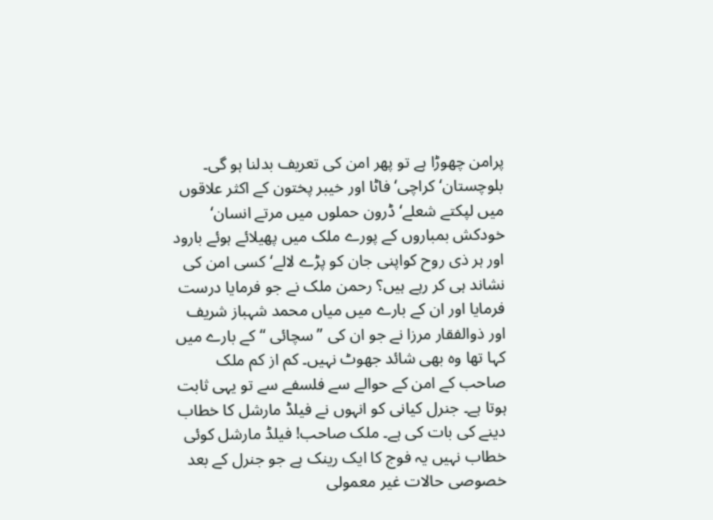پرامن چھوڑا ہے تو پھر امن کی تعریف بدلنا ہو گی۔ بلوچستان‘ کراچی‘ فاٹا اور خیبر پختون کے اکثر علاقوں میں لپکتے شعلے‘ ڈرون حملوں میں مرتے انسان‘ خودکش بمباروں کے پورے ملک میں پھیلائے ہوئے بارود اور ہر ذی روح کواپنی جان کو پڑے لالے‘ کسی امن کی نشاند ہی کر رہے ہیں؟ رحمن ملک نے جو فرمایا درست فرمایا اور ان کے بارے میں میاں محمد شہباز شریف اور ذوالفقار مرزا نے جو ان کی ”سچائی “ کے بارے میں کہا تھا وہ بھی شائد جھوٹ نہیں۔ کم از کم ملک صاحب کے امن کے حوالے سے فلسفے سے تو یہی ثابت ہوتا ہے۔ جنرل کیانی کو انہوں نے فیلڈ مارشل کا خطاب دینے کی بات کی ہے۔ ملک صاحب! فیلڈ مارشل کوئی خطاب نہیں یہ فوج کا ایک رینک ہے جو جنرل کے بعد خصوصی حالات غیر معمولی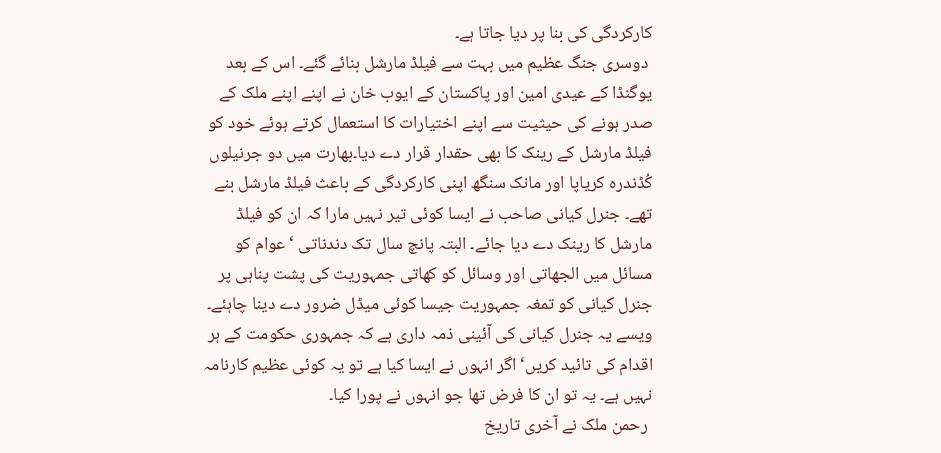کارکردگی کی بنا پر دیا جاتا ہے۔
 دوسری جنگ عظیم میں بہت سے فیلڈ مارشل بنائے گئے۔ اس کے بعد یوگنڈا کے عیدی امین اور پاکستان کے ایوب خان نے اپنے اپنے ملک کے صدر ہونے کی حیثیت سے اپنے اختیارات کا استعمال کرتے ہوئے خود کو فیلڈ مارشل کے رینک کا بھی حقدار قرار دے دیا۔بھارت میں دو جرنیلوں کُڈندرہ کریاپا اور مانک سنگھ اپنی کارکردگی کے باعث فیلڈ مارشل بنے تھے۔ جنرل کیانی صاحب نے ایسا کوئی تیر نہیں مارا کہ ان کو فیلڈ مارشل کا رینک دے دیا جائے۔ البتہ پانچ سال تک دندناتی ‘ عوام کو مسائل میں الجھاتی اور وسائل کو کھاتی جمہوریت کی پشت پناہی پر جنرل کیانی کو تمغہ جمہوریت جیسا کوئی میڈل ضرور دے دینا چاہئے۔ ویسے یہ جنرل کیانی کی آئینی ذمہ داری ہے کہ جمہوری حکومت کے ہر اقدام کی تائید کریں‘ اگر انہوں نے ایسا کیا ہے تو یہ کوئی عظیم کارنامہ نہیں ہے۔ یہ تو ان کا فرض تھا جو انہوں نے پورا کیا۔
 رحمن ملک نے آخری تاریخ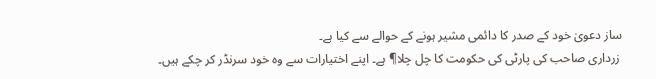ساز دعویٰ خود کے صدر کا دائمی مشیر ہونے کے حوالے سے کیا ہے۔
 زرداری صاحب کی پارٹی کی حکومت کا چل چلا¶ ہے۔ اپنے اختیارات سے وہ خود سرنڈر کر چکے ہیں۔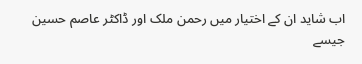اب شاید ان کے اختیار میں رحمن ملک اور ڈاکٹر عاصم حسین جیسے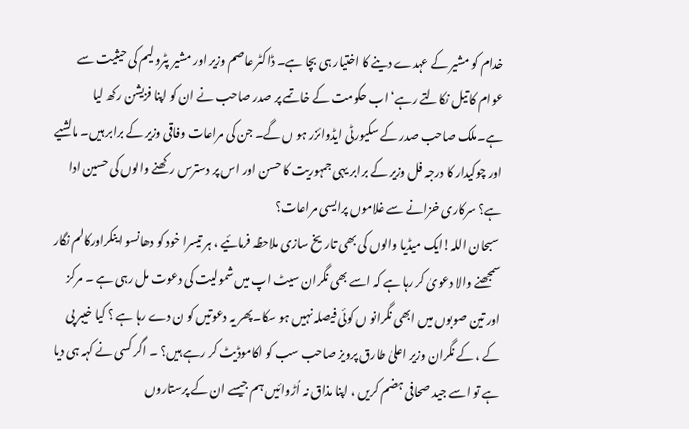خدام کو مشیر کے عہدے دینے کا اختیار ہی بچا ہے۔ ڈاکٹر عاصم وزیر اور مشیر پٹرولیم کی حیثیت سے عوام کا تیل نکالتے رہے‘ اب حکومت کے خاتمے پر صدر صاحب نے ان کو اپنا فزیشن رکھ لیا ہے۔ملک صاحب صدر کے سکیورٹی ایڈوائزر ہو ں گے۔ جن کی مراعات وفاقی وزیر کے برابر ہیں۔ مالشیے اور چوکیدار کا درجہ فل وزیر کے برابر یہی جمہوریت کا حسن اور اس پر دسترس رکھنے والوں کی حسین ادا ہے؟ سرکاری خزانے سے غلاموں پرایسی مراعات؟
 سبحان اللہ!ایک میڈیا والوں کی بھی تاریخ سازی ملاحظہ فرمائیے ، ہر تیسرا خود کو دھانسو اینکراورکالم نگار سمجھنے والا دعویٰ کر رہا ہے کہ اسے بھی نگران سیٹ اپ میں شمولیت کی دعوت مل رہی ہے ۔ مرکز اور تین صوبوں میں ابھی نگرانو ں کوئی فیصلہ نہیں ہو سکا۔پھر یہ دعوتیں کو ن دے رہا ہے ؟ کیا خیبر پی کے ، کے نگران وزیر اعلیٰ طارق پرویز صاحب سب کو اکاموڈیٹ کر رہے ہیں؟ ۔ اگر کسی نے کہہ ہی دیا ہے تو اسے جید صحافی ہضم کریں ، اپنا مذاق نہ اُڑوائیں ہم جیسے ان کے پرستاروں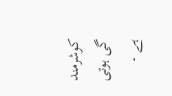کوشرمند گی ہوتی ہے ۔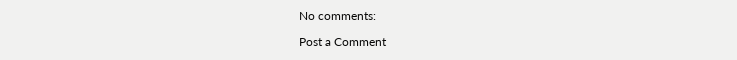No comments:

Post a Comment